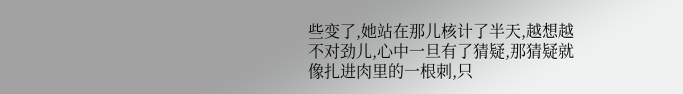些变了,她站在那儿核计了半天,越想越不对劲儿,心中一旦有了猜疑,那猜疑就像扎进肉里的一根刺,只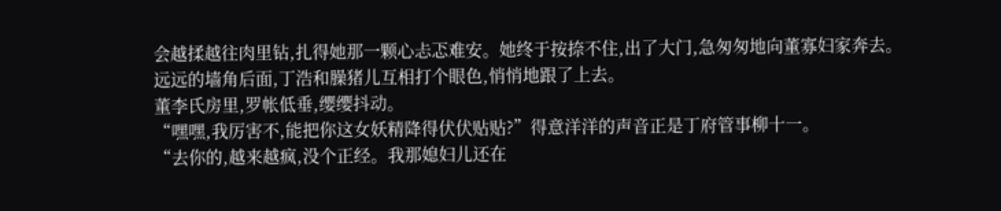会越揉越往肉里钻,扎得她那一颗心忐忑难安。她终于按捺不住,出了大门,急匆匆地向董寡妇家奔去。
远远的墙角后面,丁浩和臊猪儿互相打个眼色,悄悄地跟了上去。
董李氏房里,罗帐低垂,缨缨抖动。
“嘿嘿,我厉害不,能把你这女妖精降得伏伏贴贴?”得意洋洋的声音正是丁府管事柳十一。
“去你的,越来越疯,没个正经。我那媳妇儿还在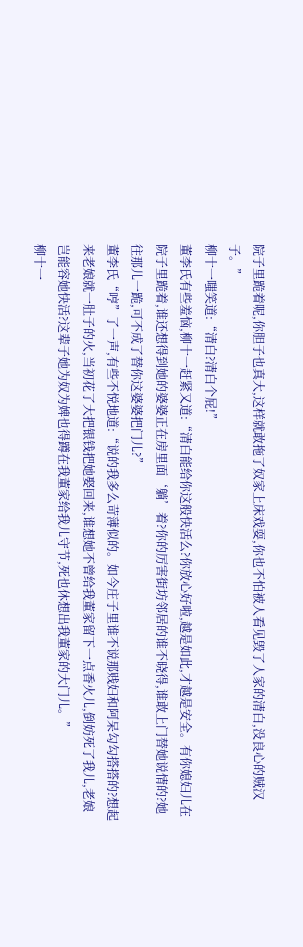院子里跪着呢,你胆子也真大,这样就敢拖了奴家上床戏耍,你也不怕被人看见毁了人家的清白,没良心的贼汉子。”
柳十一嗤笑道:“清白?清白个屁!”
董李氏有些羞恼,柳十一赶紧又道:“清白能给你这般快活么?你放心好啦,越是如此,才越是安全。有你媳妇儿在院子里跪着,谁还想得到她的婆婆正在房里面‘躺’着?你的厉害街坊邻居的谁不晓得,谁敢上门替她说情的?她往那儿一跪,可不成了替你这婆婆把门儿?”
董李氏“哼”了一声,有些不悦地道:“说的我多么苛薄似的。如今庄子里谁不说那贱妇和阿呆勾勾搭搭的?想起来老娘就一肚子的火,当初花了大把银钱把她娶回来,谁想她不曾给我董家留下一点香火儿,倒妨死了我儿,老娘岂能容她快活?这辈子她为奴为婢也得蹲在我董家给我儿守节,死也休想出我董家的大门儿。”
柳十一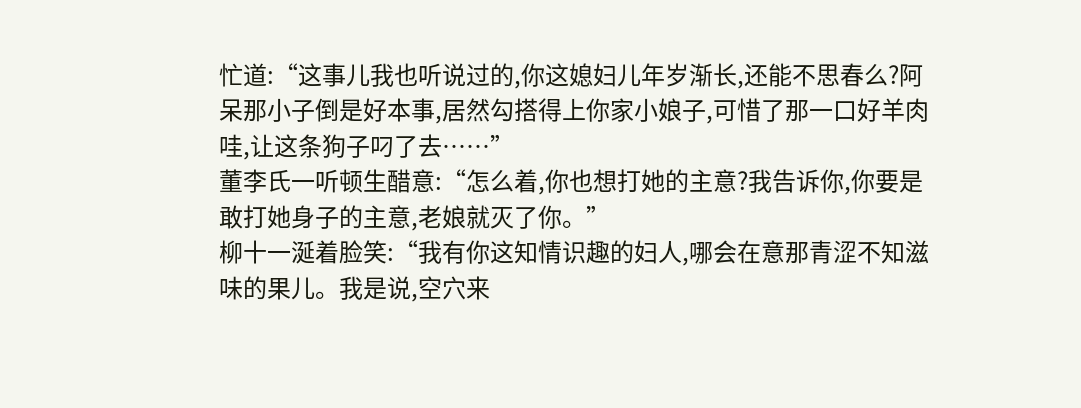忙道:“这事儿我也听说过的,你这媳妇儿年岁渐长,还能不思春么?阿呆那小子倒是好本事,居然勾搭得上你家小娘子,可惜了那一口好羊肉哇,让这条狗子叼了去……”
董李氏一听顿生醋意:“怎么着,你也想打她的主意?我告诉你,你要是敢打她身子的主意,老娘就灭了你。”
柳十一涎着脸笑:“我有你这知情识趣的妇人,哪会在意那青涩不知滋味的果儿。我是说,空穴来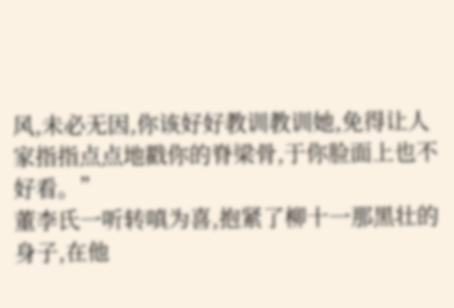风,未必无因,你该好好教训教训她,免得让人家指指点点地戳你的脊梁骨,于你脸面上也不好看。”
董李氏一听转嗔为喜,抱紧了柳十一那黑壮的身子,在他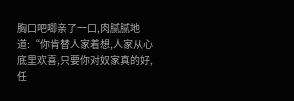胸口吧唧亲了一口,肉腻腻地道:“你肯替人家着想,人家从心底里欢喜,只要你对奴家真的好,任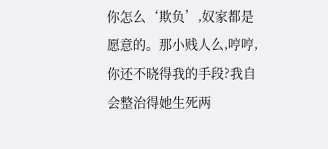你怎么‘欺负’,奴家都是愿意的。那小贱人么,哼哼,你还不晓得我的手段?我自会整治得她生死两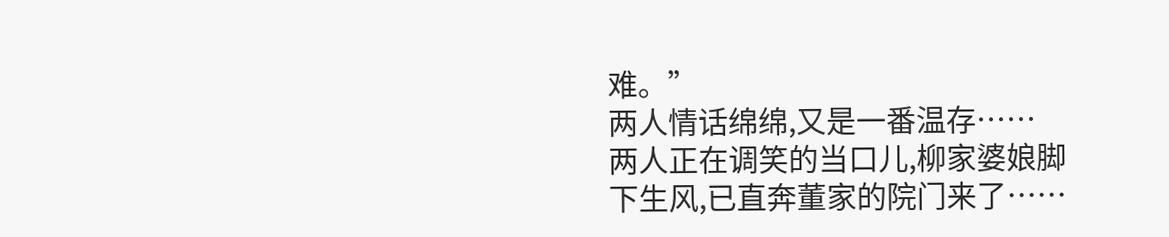难。”
两人情话绵绵,又是一番温存……
两人正在调笑的当口儿,柳家婆娘脚下生风,已直奔董家的院门来了……